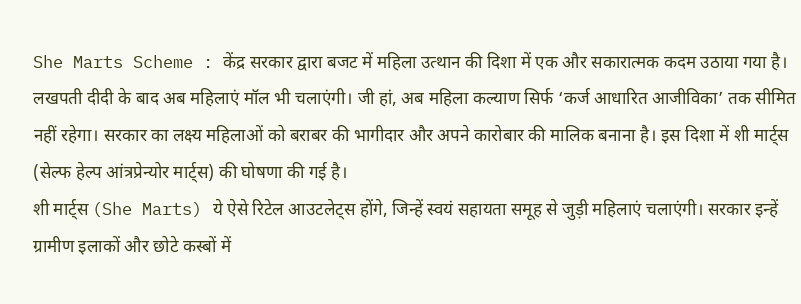She Marts Scheme : केंद्र सरकार द्वारा बजट में महिला उत्थान की दिशा में एक और सकारात्मक कदम उठाया गया है। लखपती दीदी के बाद अब महिलाएं मॉल भी चलाएंगी। जी हां, अब महिला कल्याण सिर्फ ‘कर्ज आधारित आजीविका’ तक सीमित नहीं रहेगा। सरकार का लक्ष्य महिलाओं को बराबर की भागीदार और अपने कारोबार की मालिक बनाना है। इस दिशा में शी मार्ट्स (सेल्फ हेल्प आंत्रप्रेन्योर मार्ट्स) की घोषणा की गई है।
शी मार्ट्स (She Marts) ये ऐसे रिटेल आउटलेट्स होंगे, जिन्हें स्वयं सहायता समूह से जुड़ी महिलाएं चलाएंगी। सरकार इन्हें ग्रामीण इलाकों और छोटे कस्बों में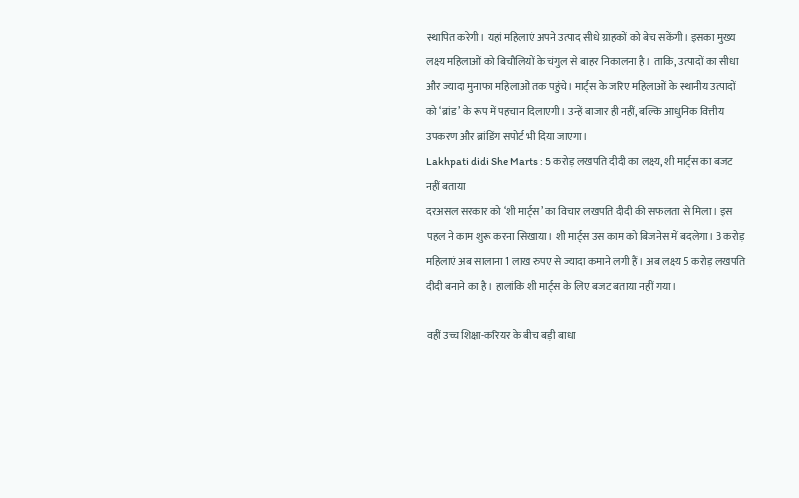स्थापित करेगी। यहां महिलाएं अपने उत्पाद सीधे ग्राहकों को बेच सकेंगी। इसका मुख्य लक्ष्य महिलाओं को बिचौलियों के चंगुल से बाहर निकालना है। ताकि, उत्पादों का सीधा और ज्यादा मुनाफा महिलाओं तक पहुंचे। मार्ट्स के जरिए महिलाओं के स्थानीय उत्पादों को ‘ब्रांड’ के रूप में पहचान दिलाएगी। उन्हें बाजार ही नहीं, बल्कि आधुनिक वित्तीय उपकरण और ब्रांडिंग सपोर्ट भी दिया जाएगा।
Lakhpati didi She Marts : 5 करोड़ लखपति दीदी का लक्ष्य, शी मार्ट्स का बजट नहीं बताया
दरअसल सरकार को ‘शी मार्ट्स’ का विचार लखपति दीदी की सफलता से मिला। इस पहल ने काम शुरू करना सिखाया। शी मार्ट्स उस काम को बिजनेस में बदलेगा। 3 करोड़ महिलाएं अब सालाना 1 लाख रुपए से ज्यादा कमाने लगी हैं। अब लक्ष्य 5 करोड़ लखपति दीदी बनाने का है। हालांकि शी मार्ट्स के लिए बजट बताया नहीं गया।

वहीं उच्च शिक्षा-करियर के बीच बड़ी बाधा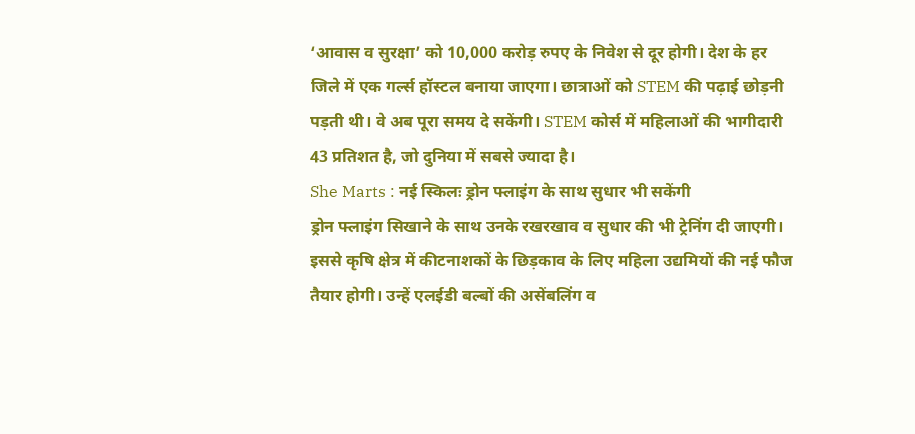‘आवास व सुरक्षा’ को 10,000 करोड़ रुपए के निवेश से दूर होगी। देश के हर जिले में एक गर्ल्स हॉस्टल बनाया जाएगा। छात्राओं को STEM की पढ़ाई छोड़नी पड़ती थी। वे अब पूरा समय दे सकेंगी। STEM कोर्स में महिलाओं की भागीदारी 43 प्रतिशत है, जो दुनिया में सबसे ज्यादा है।
She Marts : नई स्किलः ड्रोन फ्लाइंग के साथ सुधार भी सकेंगी
ड्रोन फ्लाइंग सिखाने के साथ उनके रखरखाव व सुधार की भी ट्रेनिंग दी जाएगी। इससे कृषि क्षेत्र में कीटनाशकों के छिड़काव के लिए महिला उद्यमियों की नई फौज तैयार होगी। उन्हें एलईडी बल्बों की असेंबलिंग व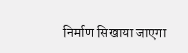निर्माण सिखाया जाएगा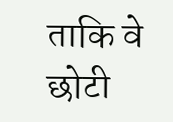ताकि वे छोटी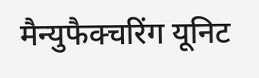मैन्युफैक्चरिंग यूनिट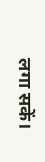लगा सकें।